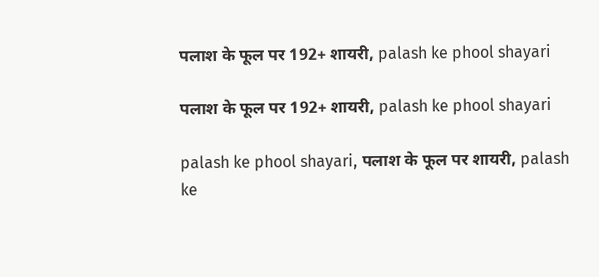पलाश के फूल पर 192+ शायरी, palash ke phool shayari

पलाश के फूल पर 192+ शायरी, palash ke phool shayari

palash ke phool shayari, पलाश के फूल पर शायरी, palash ke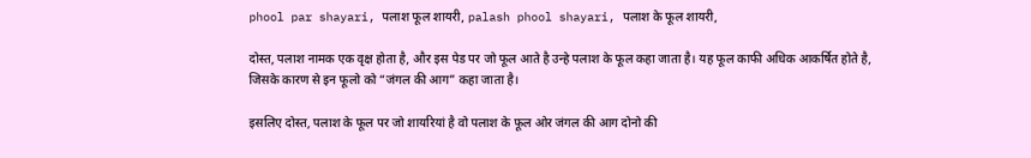phool par shayari, पलाश फूल शायरी, palash phool shayari, पलाश के फूल शायरी,

दोस्त, पलाश नामक एक वृक्ष होता है, और इस पेड पर जो फूल आते है उन्हे पलाश के फूल कहा जाता है। यह फूल काफी अधिक आकर्षित होते है, जिसके कारण से इन फूलो को “जंगल की आग” कहा जाता है।

इसलिए दोस्त, पलाश के फूल पर जो शायरियां है वो पलाश के फूल ओर जंगल की आग दोनो की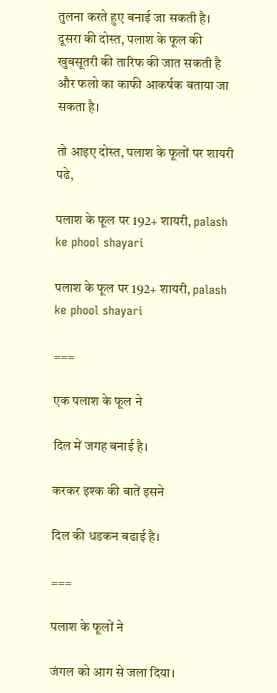तुलना करते हुए बनाई जा सकती है। दूसरा की दोस्त, पलाश के फूल की खुबसूतरी की तारिफ की जात सकती है और फलो का काफी आकर्षक बताया जा सकता है।

तो आइए दोस्त, पलाश के फूलों पर शायरी पढे,

पलाश के फूल पर 192+ शायरी, palash ke phool shayari

पलाश के फूल पर 192+ शायरी, palash ke phool shayari

===

एक पलाश के फूल ने

दिल में जगह बनाई है।

करकर इश्क की बातें इसने

दिल की धडकन बढाई है।

===

पलाश के फूलों ने

जंगल को आग से जला दिया।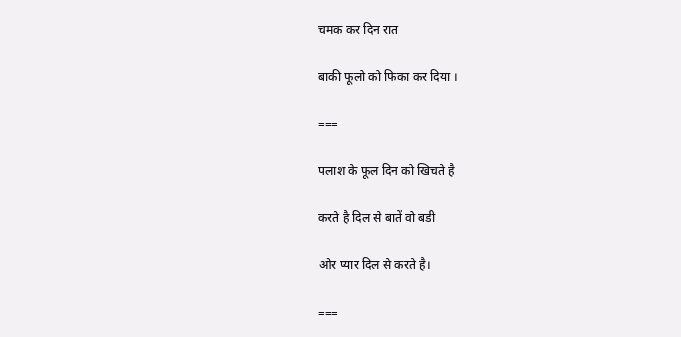चमक कर दिन रात

बाकी फूलो को फिका कर दिया ।

===

पलाश के फूल दिन को खिचते है

करते है दिल से बातें वो बडी

ओर प्यार दिल से करते है।

===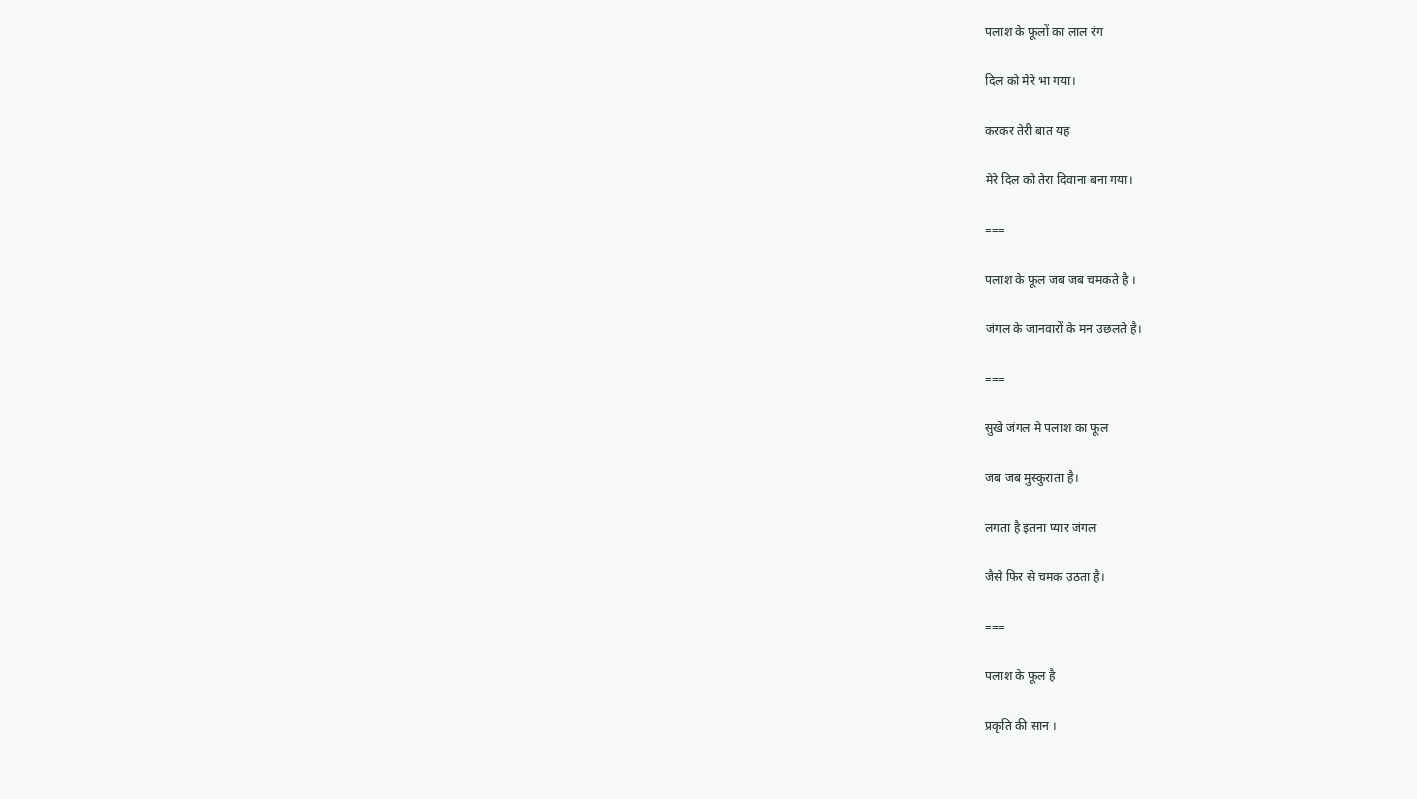पलाश के फूलों का लाल रंग

दिल को मेरे भा गया।

करकर तेरी बात यह

मेरे दिल को तेरा दिवाना बना गया।

===

पलाश के फूल जब जब चमकते है ।

जंगल के जानवारों के मन उछलते है।

===

सुखे जंगल मे पलाश का फूल

जब जब मुस्कुराता है।

लगता है इतना प्यार जंगल

जैसे फिर से चमक उठता है।

===

पलाश के फूल है

प्रकृति की सान ।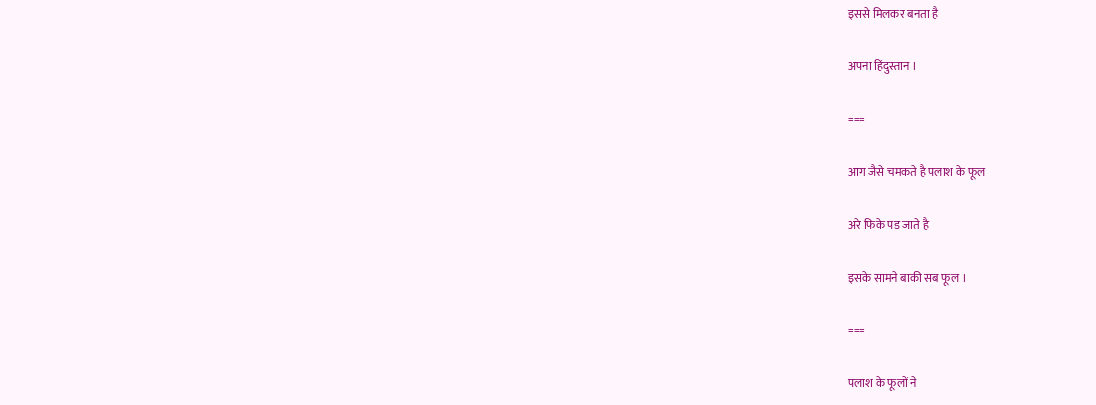इससे मिलकर बनता है

अपना हिंदुस्तान ।

===

आग जैसे चमकते है पलाश के फूल

अरे फिके पड जाते है

इसके सामने बाकी सब फूल ।

===

पलाश के फूलों ने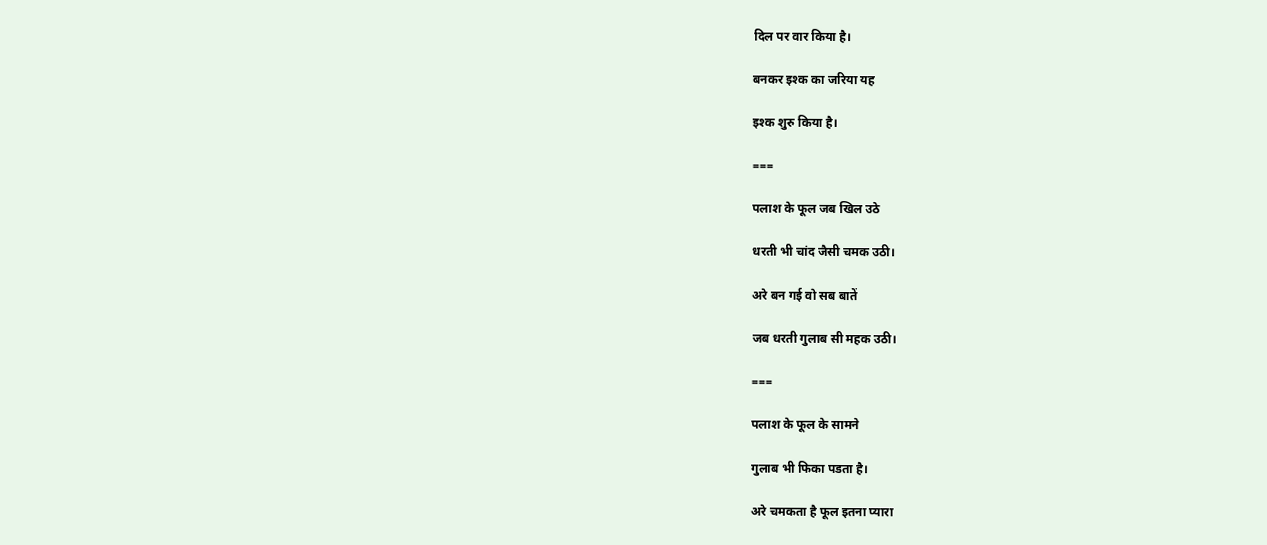दिल पर वार किया है।

बनकर इश्क का जरिया यह

इश्क शुरु किया है।

===

पलाश के फूल जब खिल उठे

धरती भी चांद जैसी चमक उठी।

अरे बन गई वो सब बातें

जब धरती गुलाब सी महक उठी।

===

पलाश के फूल के सामने

गुलाब भी फिका पडता है।

अरे चमकता है फूल इतना प्यारा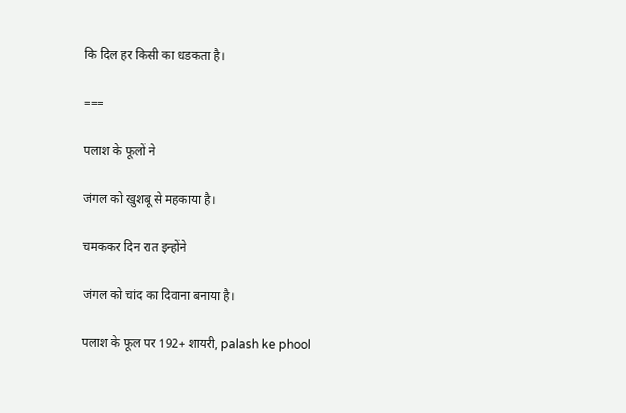कि दिल हर किसी का धडकता है।

===

पलाश के फूलों ने

जंगल को खुशबू से महकाया है।

चमककर दिन रात इन्होंने

जंगल को चांद का दिवाना बनाया है।

पलाश के फूल पर 192+ शायरी, palash ke phool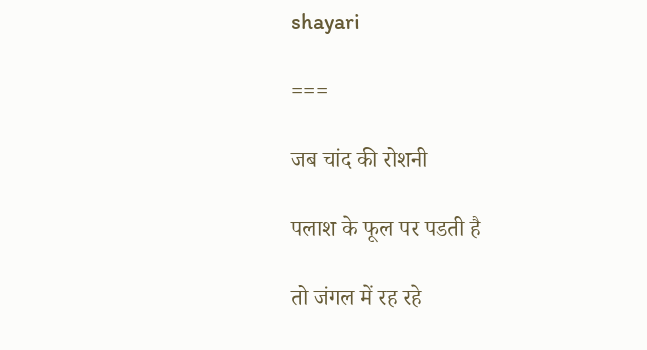shayari

===

जब चांद की रोशनी

पलाश के फूल पर पडती है

तो जंगल में रह रहे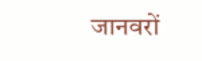जानवरों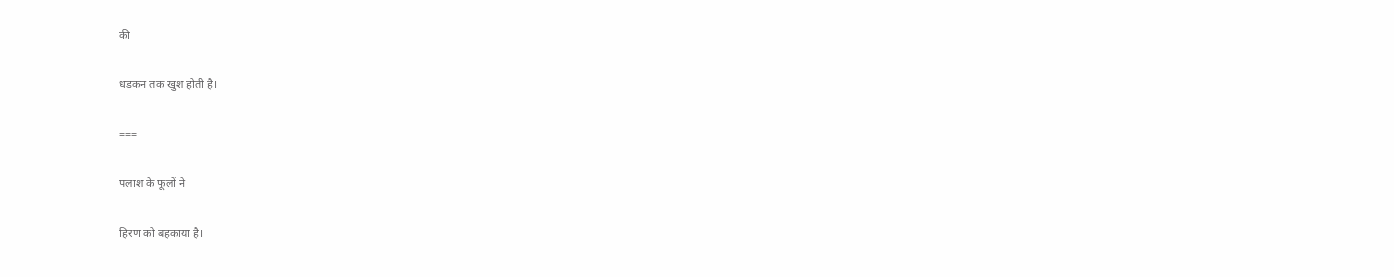की

धडकन तक खुश होती है।

===

पलाश के फूलों ने

हिरण को बहकाया है।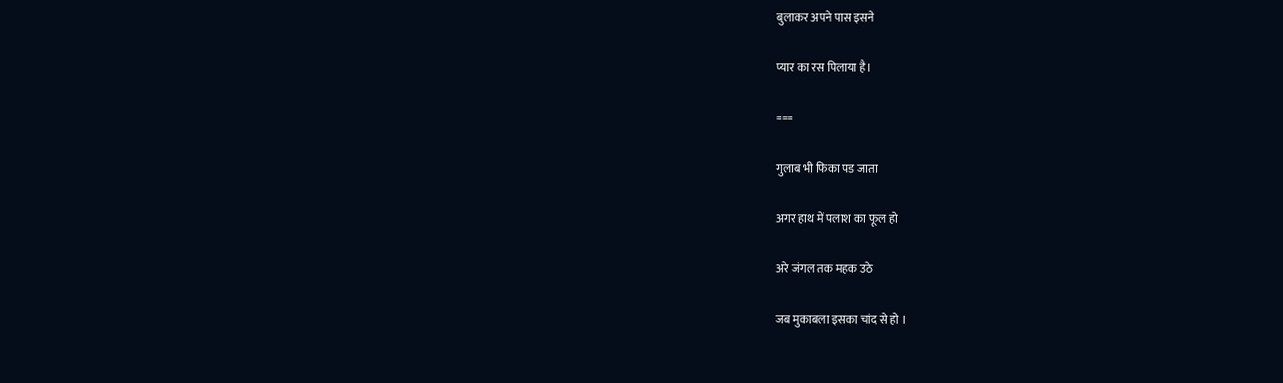बुलाकर अपने पास इसने

प्यार का रस पिलाया है।

===

गुलाब भी फिका पड जाता

अगर हाथ में पलाश का फूल हो

अरे जंगल तक महक उठे

जब मुकाबला इसका चांद से हो ।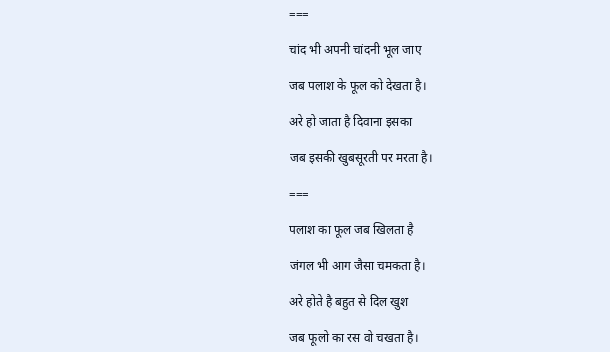===

चांद भी अपनी चांदनी भूल जाए

जब पलाश के फूल को देखता है।

अरे हो जाता है दिवाना इसका

जब इसकी खुबसूरती पर मरता है।

===

पलाश का फूल जब खिलता है

जंगल भी आग जैसा चमकता है।

अरे होते है बहुत से दिल खुश

जब फूलो का रस वो चखता है।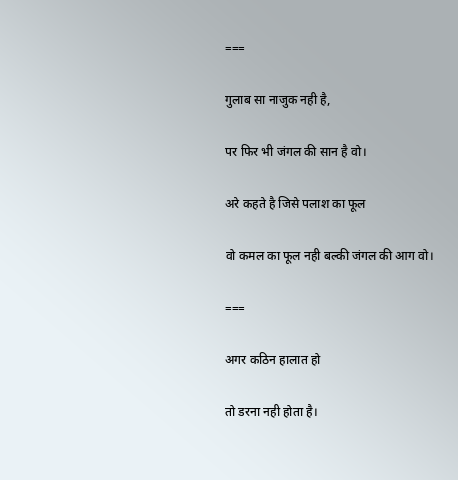===

गुलाब सा नाजुक नही है,

पर फिर भी जंगल की सान है वो।

अरे कहते है जिसे पलाश का फूल

वो कमल का फूल नही बल्की जंगल की आग वो।

===

अगर कठिन हालात हो

तो डरना नही होता है।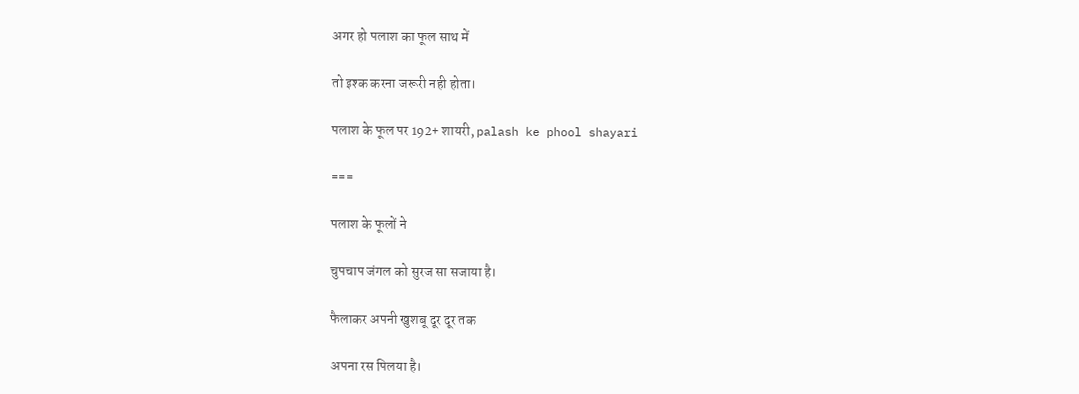अगर हो पलाश का फूल साथ में

तो इश्क करना जरूरी नही होता।

पलाश के फूल पर 192+ शायरी, palash ke phool shayari

===

पलाश के फूलों ने

चुपचाप जंगल को सुरज सा सजाया है।

फैलाकर अपनी खुशबू दूर दूर तक

अपना रस पिलया है।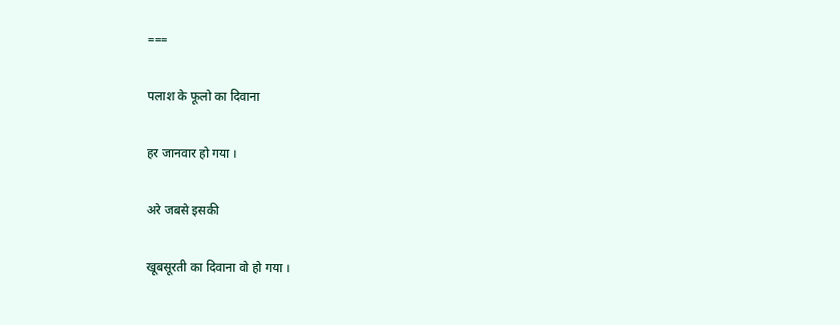===

पलाश के फूलो का दिवाना

हर जानवार हो गया ।

अरे जबसे इसकी

खूबसूरती का दिवाना वो हो गया ।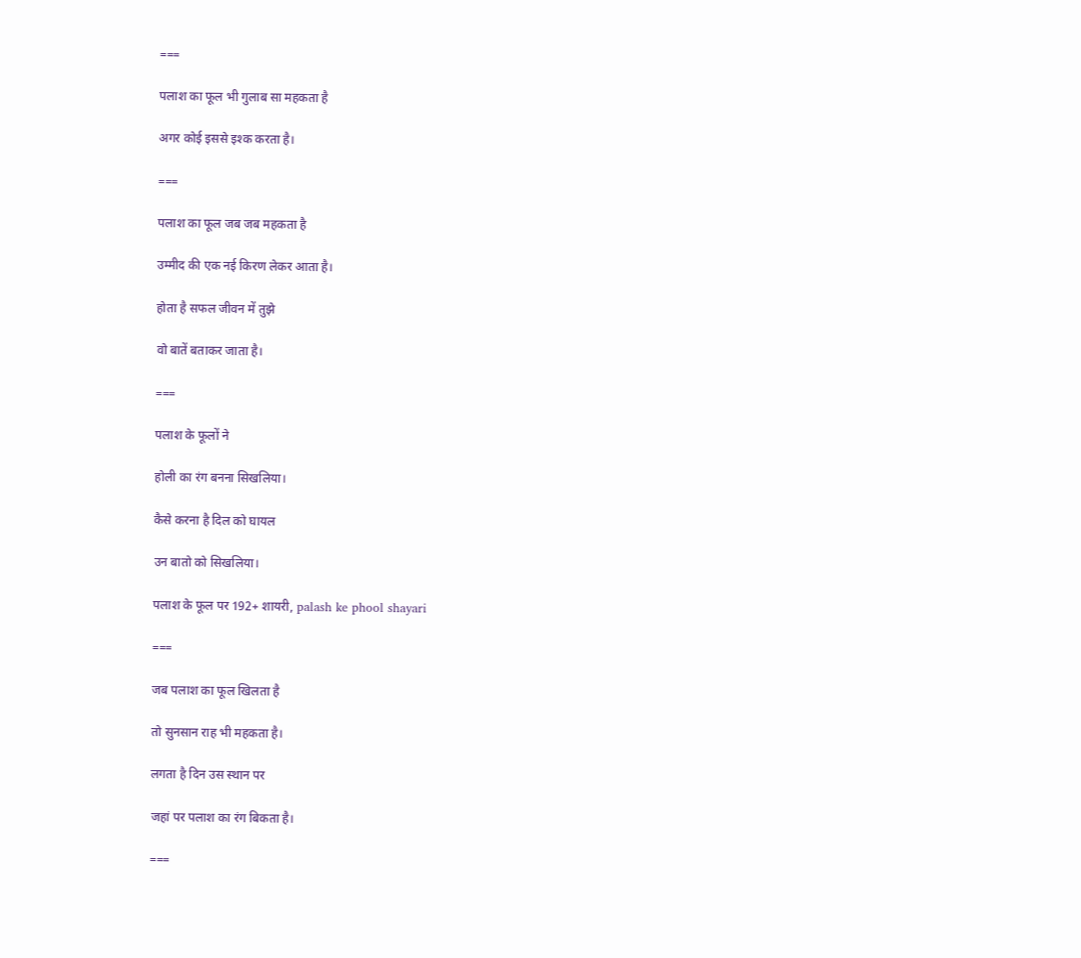===

पलाश का फूल भी गुलाब सा महकता है

अगर कोई इससे इश्क करता है।

===

पलाश का फूल जब जब महकता है

उम्मीद की एक नई किरण लेकर आता है।

होता है सफल जीवन में तुझे

वो बातें बताकर जाता है।

===

पलाश के फूलों ने

होली का रंग बनना सिखलिया।

कैसे करना है दिल को घायल

उन बातो को सिखलिया।

पलाश के फूल पर 192+ शायरी, palash ke phool shayari

===

जब पलाश का फूल खिलता है

तो सुनसान राह भी महकता है।

लगता है दिन उस स्थान पर

जहां पर पलाश का रंग बिकता है।

===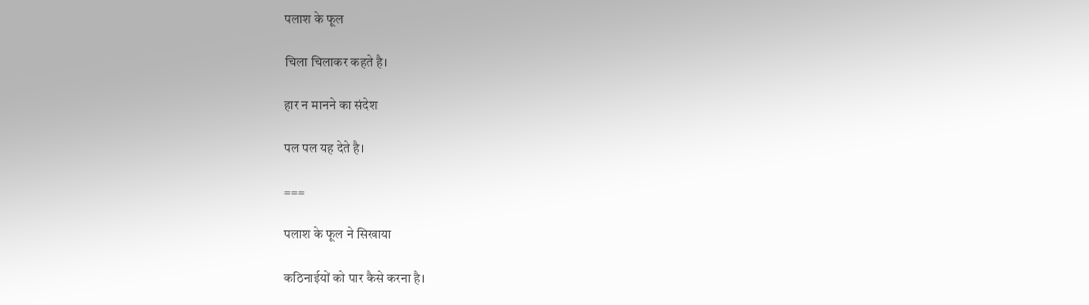पलाश के फूल

चिला चिलाकर कहते है।

हार न मानने का संदेश

पल पल यह देते है।

===

पलाश के फूल ने सिखाया

कठिनाईयों को पार कैसे करना है।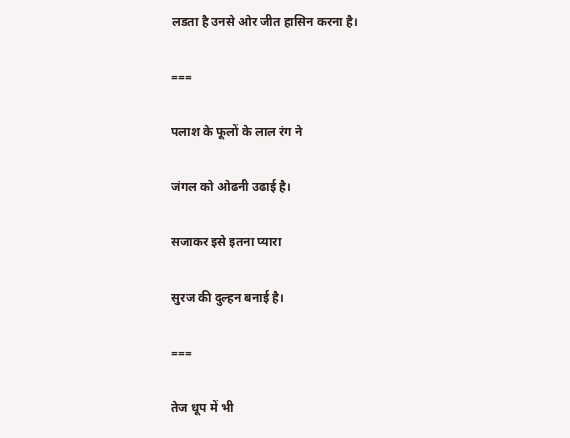लडता है उनसे ओर जीत हासिन करना है।

===

पलाश के फूलों के लाल रंग ने

जंगल को ओढनी उढाई है।

सजाकर इसे इतना प्यारा

सुरज की दुल्हन बनाई है।

===

तेज धूप में भी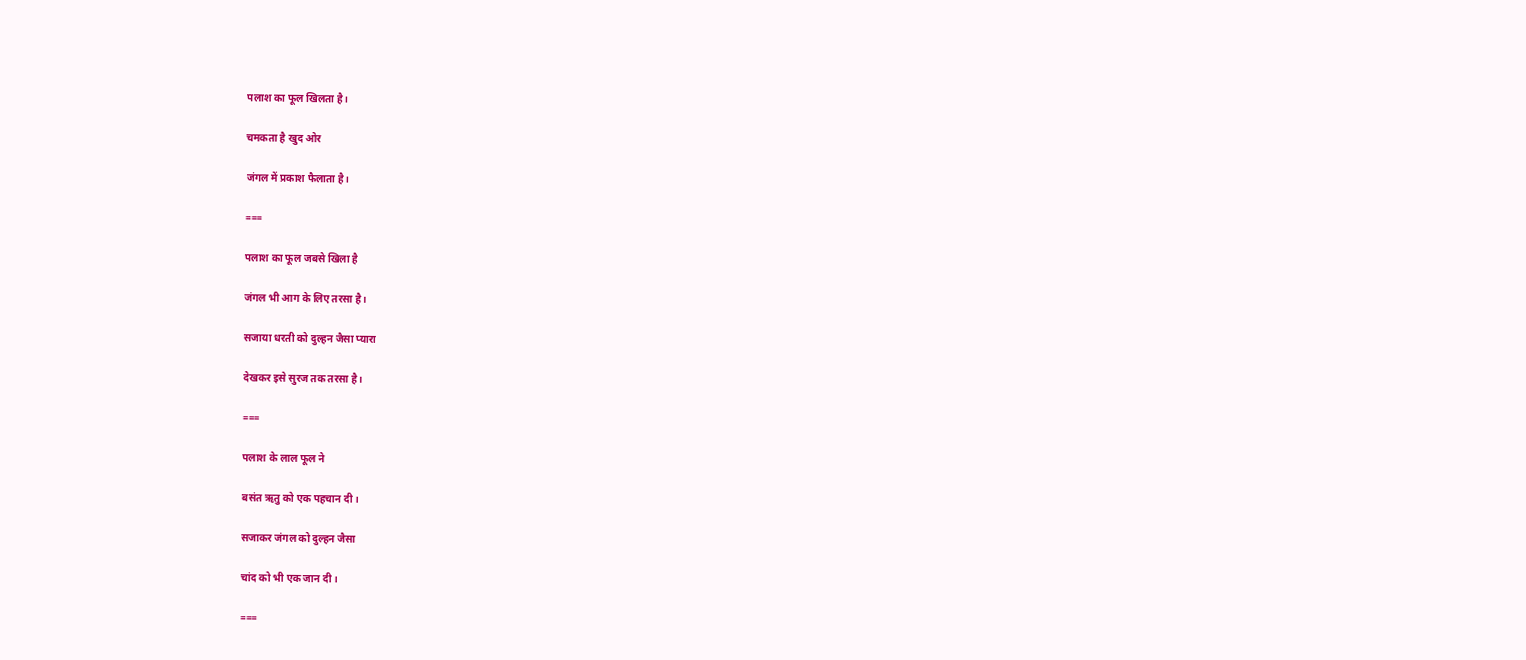पलाश का फूल खिलता है।

चमकता है खुद ओर

जंगल में प्रकाश फैलाता है।

===

पलाश का फूल जबसे खिला है

जंगल भी आग के लिए तरसा है।

सजाया धरती को दुल्हन जैसा प्यारा

देखकर इसे सुरज तक तरसा है।

===

पलाश के लाल फूल ने

बसंत ऋतु को एक पहचान दी।

सजाकर जंगल को दुल्हन जैसा

चांद को भी एक जान दी।

===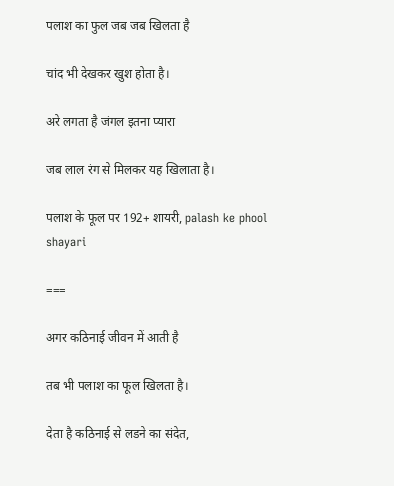पलाश का फुल जब जब खिलता है

चांद भी देखकर खुश होता है।

अरे लगता है जंगल इतना प्यारा

जब लाल रंग से मिलकर यह खिलाता है।

पलाश के फूल पर 192+ शायरी, palash ke phool shayari

===

अगर कठिनाई जीवन में आती है

तब भी पलाश का फूल खिलता है।

देता है कठिनाई से लडने का संदेत,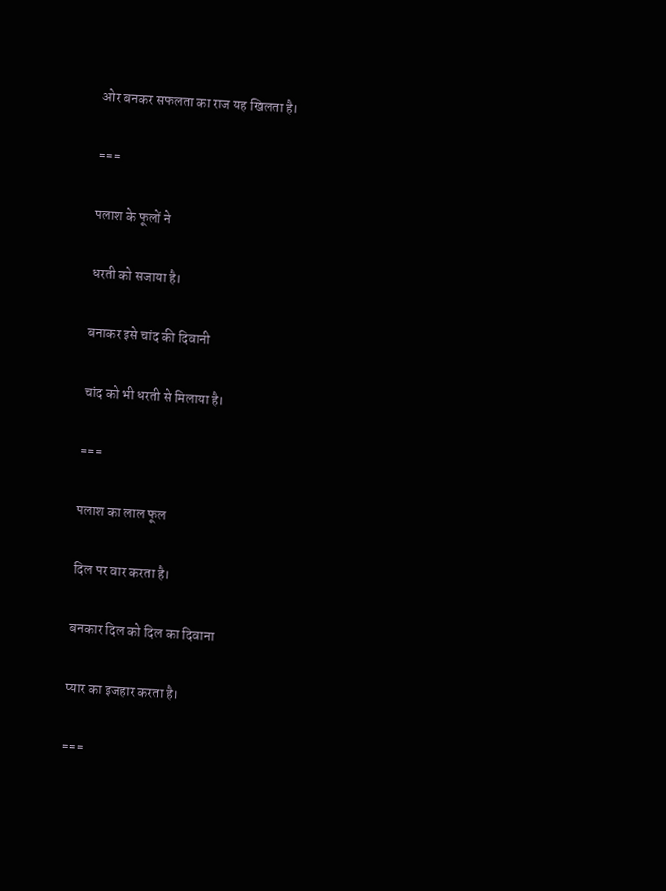ओर बनकर सफलता का राज यह खिलता है।

===

पलाश के फूलों ने

धरती को सजाया है।

बनाकर इसे चांद की दिवानी

चांद को भी धरती से मिलाया है।

===

पलाश का लाल फूल

दिल पर वार करता है।

बनकार दिल को दिल का दिवाना

प्यार का इजहार करता है।

===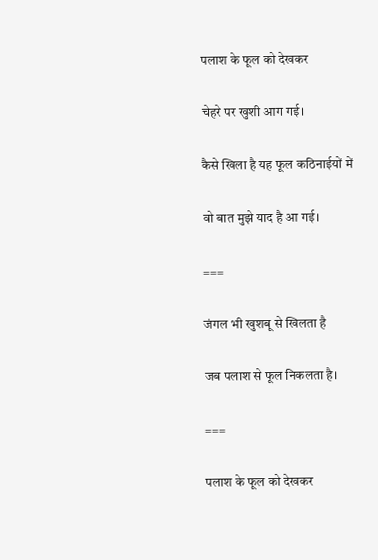पलाश के फूल को देखकर

चेहरे पर खुशी आग गई।

कैसे खिला है यह फूल कठिनाईयों में

वो बात मुझे याद है आ गई।

===

जंगल भी खुशबू से खिलता है

जब पलाश से फूल निकलता है।

===

पलाश के फूल को देखकर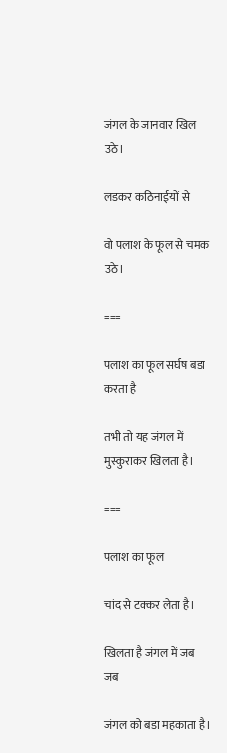जंगल के जानवार खिल उठे।

लडकर कठिनाईयों से

वो पलाश के फूल से चमक उठे।

===

पलाश का फूल सर्घष बडा करता है

तभी तो यह जंगल में मुस्कुराकर खिलता है।

===

पलाश का फूल

चांद से टक्कर लेता है।

खिलता है जंगल में जब जब

जंगल को बडा महकाता है।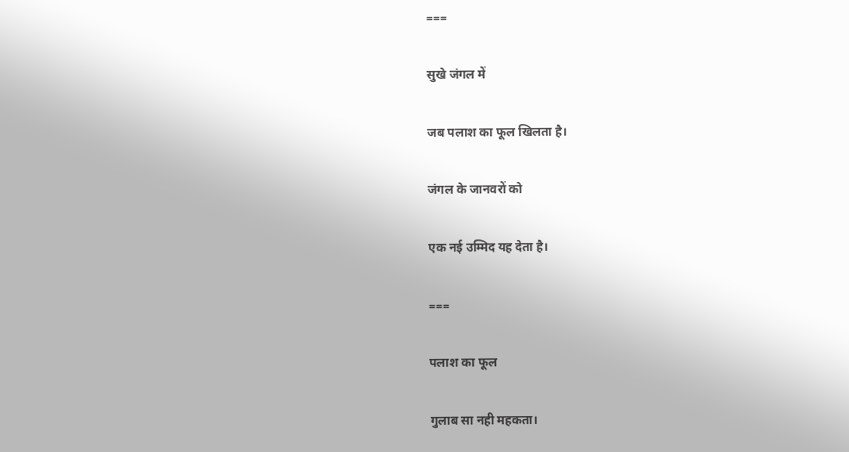===

सुखे जंगल में

जब पलाश का फूल खिलता है।

जंगल के जानवरों को

एक नई उम्मिद यह देता है।

===

पलाश का फूल

गुलाब सा नही महकता।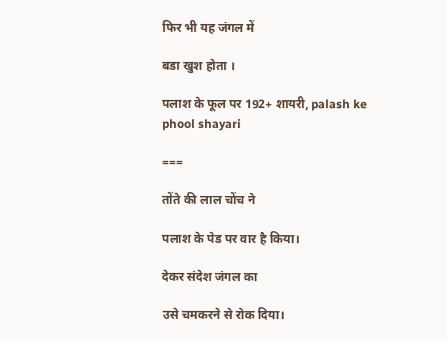फिर भी यह जंगल में

बडा खुश होता ।

पलाश के फूल पर 192+ शायरी, palash ke phool shayari

===

तोंते की लाल चोंच ने

पलाश के पेड पर वार है किया।

देकर संदेश जंगल का

उसे चमकरने से रोक दिया।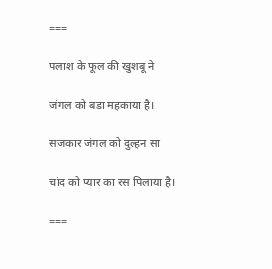===

पलाश के फूल की खुशबू ने

जंगल को बडा महकाया है।

सजकार जंगल को दुल्हन सा

चांद को प्यार का रस पिलाया है।

===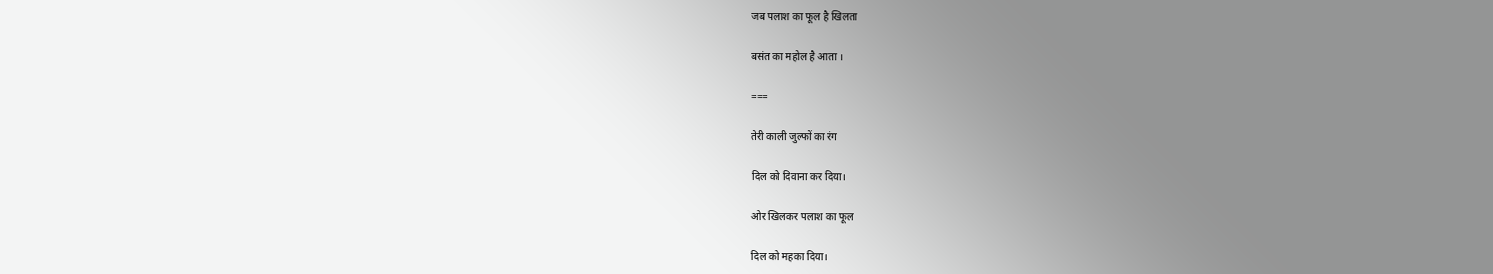जब पलाश का फूल है खिलता

बसंत का महोल है आता ।

===

तेरी काली जुल्फों का रंग

दिल को दिवाना कर दिया।

ओर खिलकर पलाश का फूल

दिल को महका दिया।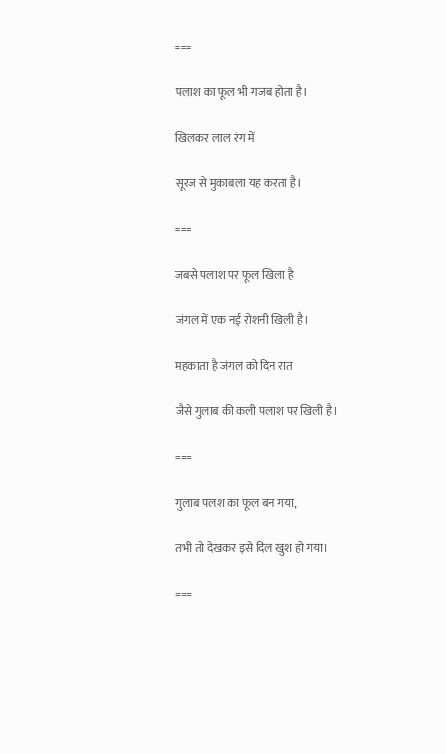===

पलाश का फूल भी गजब होता है।

खिलकर लाल रंग में

सूरज से मुकाबला यह करता है।

===

जबसे पलाश पर फूल खिला है

जंगल में एक नई रोशनी खिली है।

महकाता है जंगल को दिन रात

जैसे गुलाब की कली पलाश पर खिली है।

===

गुलाब पलश का फूल बन गया,

तभी तो देखकर इसे दिल खुश हो गया।

===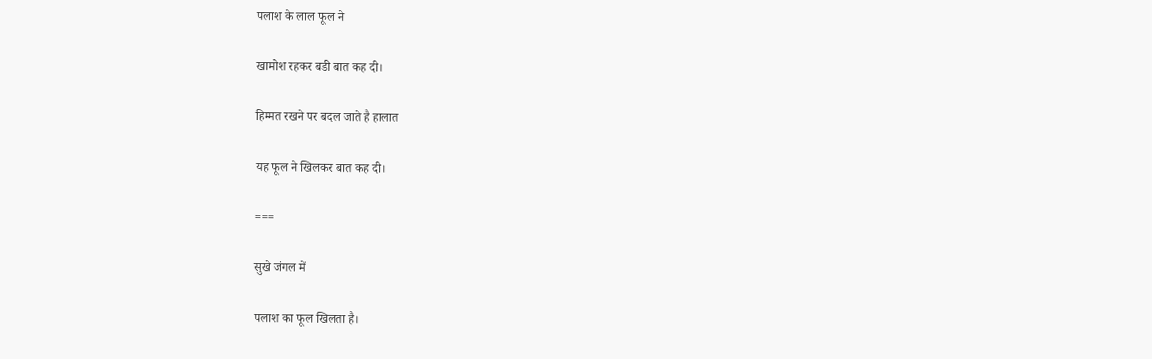पलाश के लाल फूल ने

खामोश रहकर बडी बात कह दी।

हिम्मत रखने पर बदल जाते है हालात

यह फूल ने खिलकर बात कह दी।

===

सुखे जंगल में

पलाश का फूल खिलता है।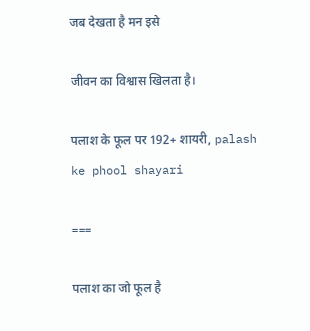जब देखता है मन इसे

जीवन का विश्वास खिलता है।

पलाश के फूल पर 192+ शायरी, palash ke phool shayari

===

पलाश का जो फूल है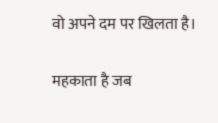वो अपने दम पर खिलता है।

महकाता है जब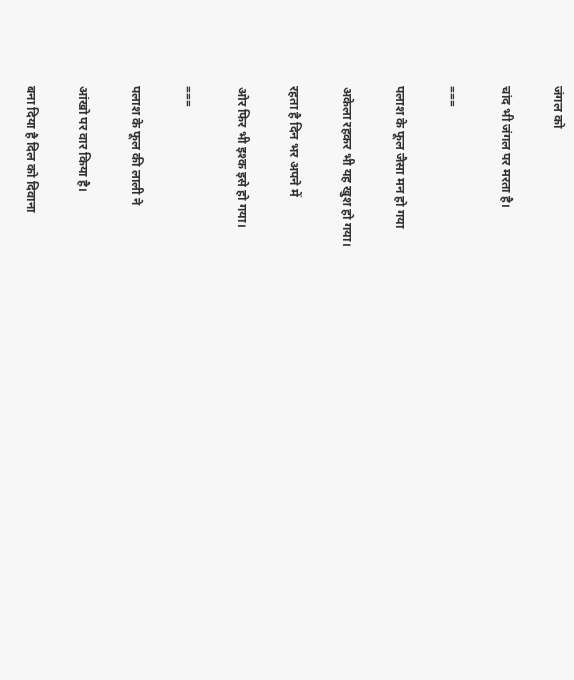जंगल को

चांद भी जंगल पर मरता है।

===

पलाश के फूल जैसा मन हो गया

अकेला रहकर भी यह खुश हो गया।

रहता है दिन भर अपने में

ओर फिर भी इश्क इसे हो गया।

===

पलाश के फूल की लाली ने

आंखो पर वार किया है।

बना दिया है दिल को दिवाना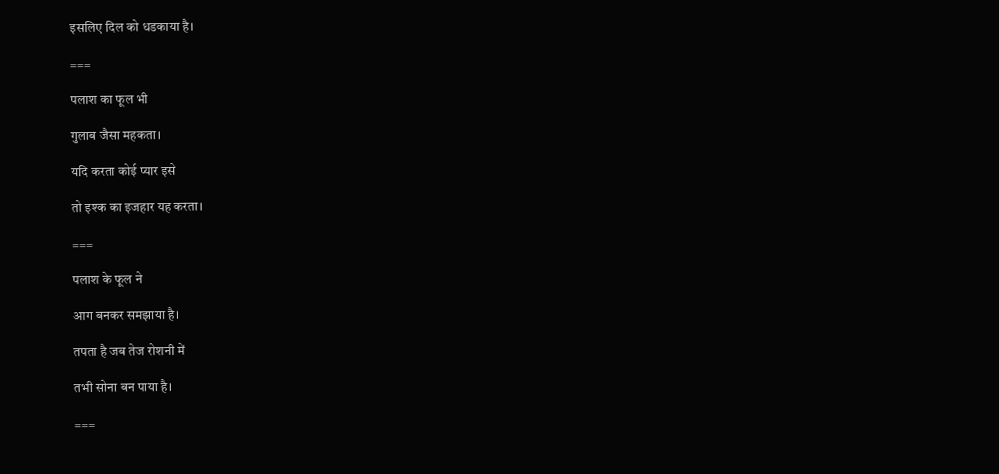इसलिए दिल को धडकाया है।

===

पलाश का फूल भी

गुलाब जैसा महकता।

यदि करता कोई प्यार इसे

तो इश्क का इजहार यह करता।

===

पलाश के फूल ने

आग बनकर समझाया है।

तपता है जब तेज रोशनी में

तभी सोना बन पाया है।

===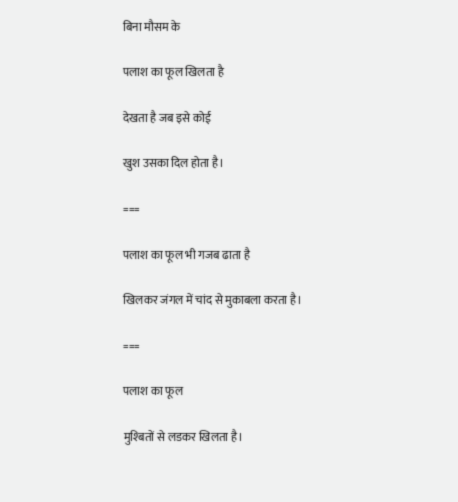बिना मौसम के

पलाश का फूल खिलता है

देखता है जब इसे कोई

खुश उसका दिल होता है।

===

पलाश का फूल भी गजब ढाता है

खिलकर जंगल में चांद से मुकाबला करता है।

===

पलाश का फूल

मुश्बितों से लडकर खिलता है।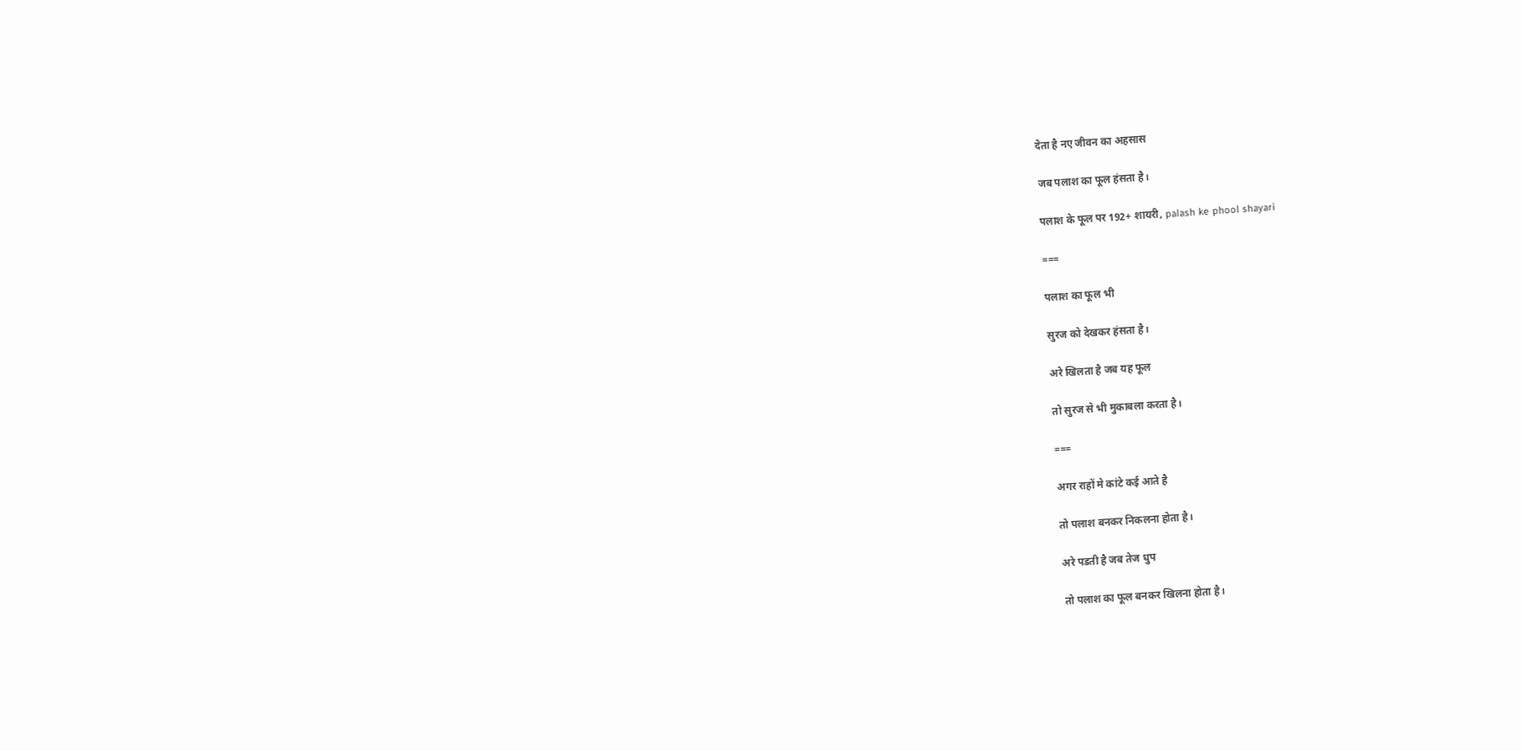देता है नए जीवन का अहसास

जब पलाश का फूल हंसता है।

पलाश के फूल पर 192+ शायरी, palash ke phool shayari

===

पलाश का फूल भी

सुरज को देखकर हंसता है।

अरे खिलता है जब यह फूल

तो सुरज से भी मुकाबला करता है।

===

अगर राहों मे कांटे कई आते है

तो पलाश बनकर निकलना होता है।

अरे पडती है जब तेज धुप

तो पलाश का फूल बनकर खिलना होता है।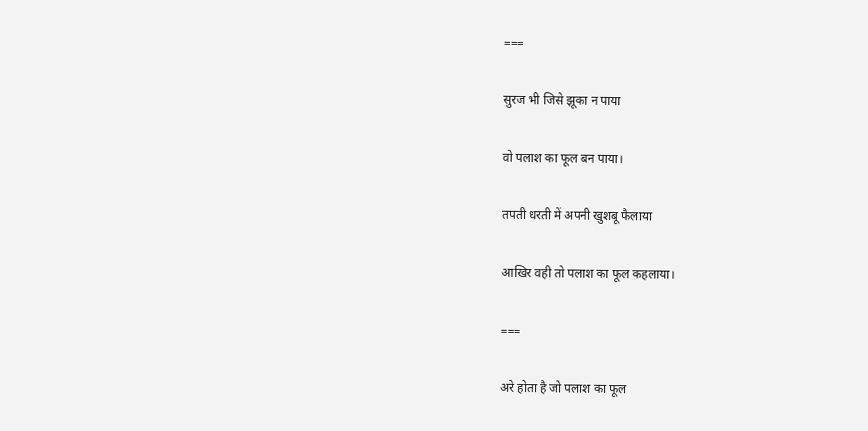===

सुरज भी जिसे झूका न पाया

वो पलाश का फूल बन पाया।

तपती धरती में अपनी खुशबू फैलाया

आखिर वही तो पलाश का फूल कहलाया।

===

अरे होता है जो पलाश का फूल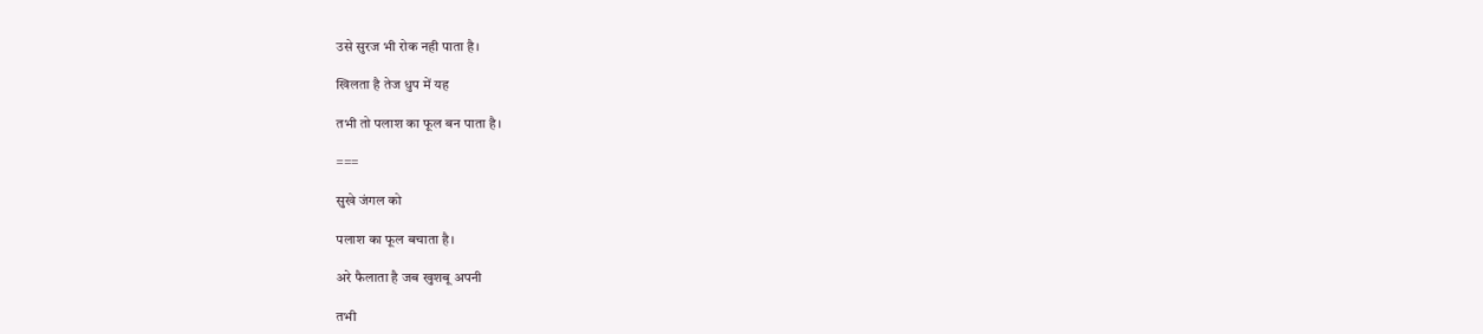उसे सुरज भी रोक नही पाता है।

खिलता है तेज धुप में यह

तभी तो पलाश का फूल बन पाता है।

===

सुखे जंगल को

पलाश का फूल बचाता है।

अरे फैलाता है जब खुशबू अपनी

तभी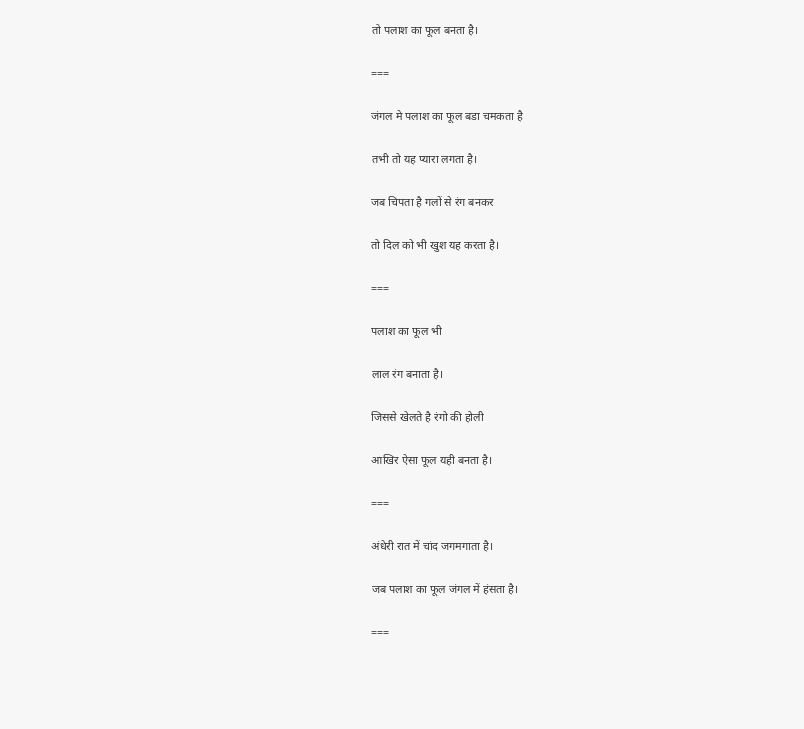तो पलाश का फूल बनता है।

===

जंगल मे पलाश का फूल बडा चमकता है

तभी तो यह प्यारा लगता है।

जब चिपता है गलों से रंग बनकर

तो दिल को भी खुश यह करता है।

===

पलाश का फूल भी

लाल रंग बनाता है।

जिससे खेलते है रंगो की होली

आखिर ऐसा फूल यही बनता है।

===

अंधेरी रात में चांद जगमगाता है।

जब पलाश का फूल जंगल में हंसता है।

===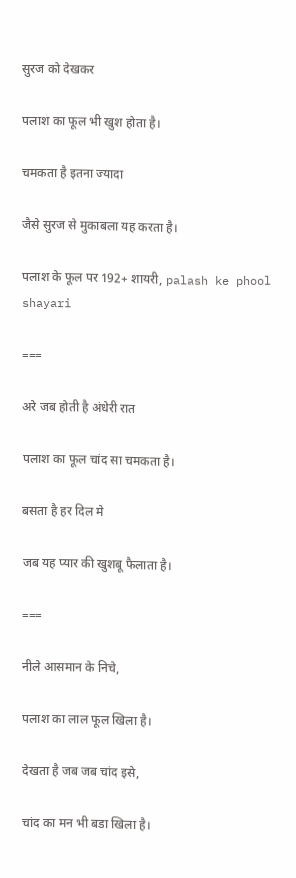सुरज को देखकर

पलाश का फूल भी खुश होता है।

चमकता है इतना ज्यादा

जैसे सुरज से मुकाबला यह करता है।

पलाश के फूल पर 192+ शायरी, palash ke phool shayari

===

अरे जब होती है अंधेरी रात

पलाश का फूल चांद सा चमकता है।

बसता है हर दिल मे

जब यह प्यार की खुशबू फैलाता है।

===

नीले आसमान के निचे,

पलाश का लाल फूल खिला है।

देखता है जब जब चांद इसे,

चांद का मन भी बडा खिला है।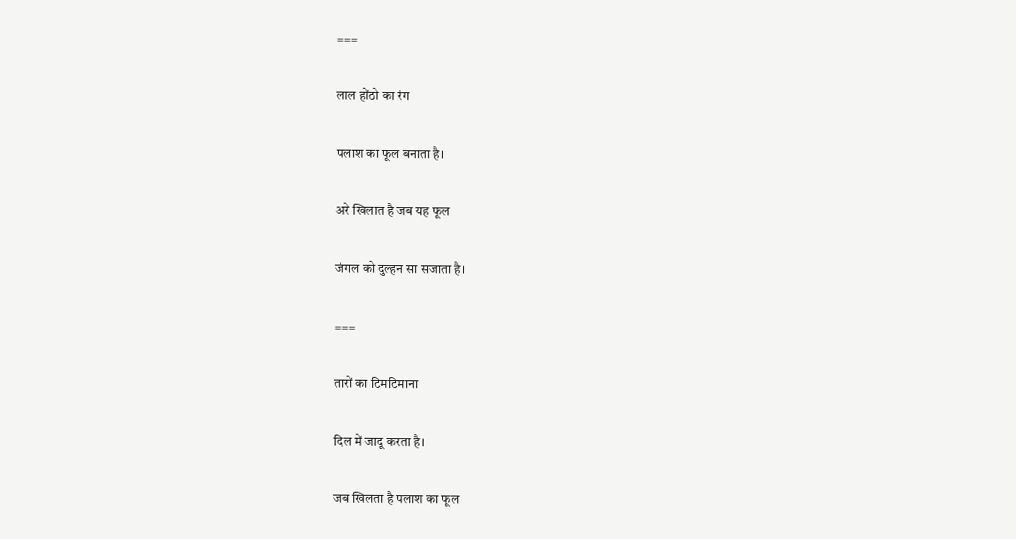===

लाल होंठो का रंग

पलाश का फूल बनाता है।

अरे खिलात है जब यह फूल

जंगल को दुल्हन सा सजाता है।

===

तारों का टिमटिमाना

दिल में जादू करता है।

जब खिलता है पलाश का फूल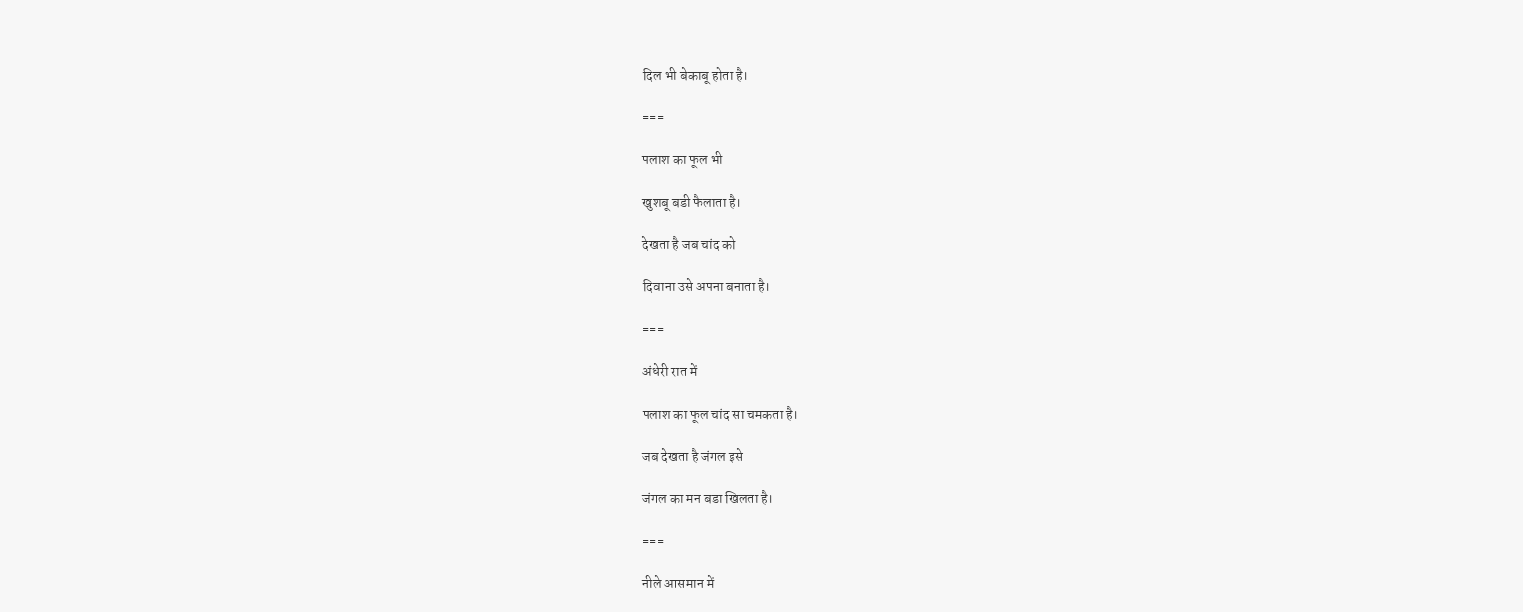दिल भी बेकाबू होता है।

===

पलाश का फूल भी

खुशबू बडी फैलाता है।

देखता है जब चांद को

दिवाना उसे अपना बनाता है।

===

अंधेरी रात में

पलाश का फूल चांद सा चमकता है।

जब देखता है जंगल इसे

जंगल का मन बडा खिलता है।

===

नीले आसमान में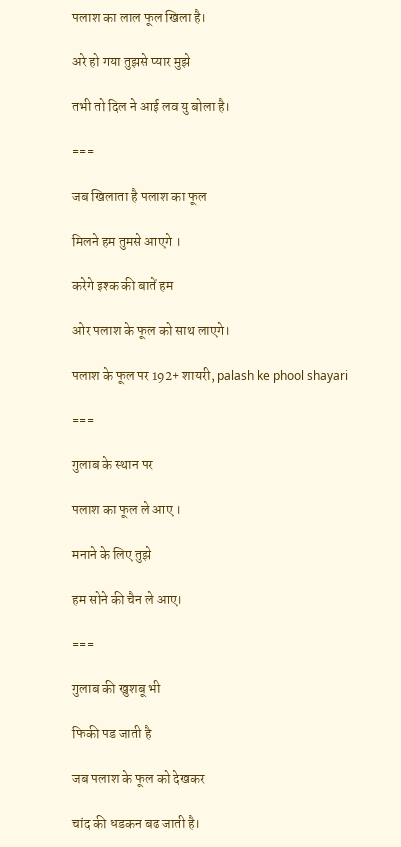पलाश का लाल फूल खिला है।

अरे हो गया तुझसे प्यार मुझे

तभी तो दिल ने आई लव यु बोला है।

===

जब खिलाता है पलाश का फूल

मिलने हम तुमसे आएगे ।

करेगे इश्क की बातें हम

ओर पलाश के फूल को साथ लाएगे।

पलाश के फूल पर 192+ शायरी, palash ke phool shayari

===

गुलाब के स्थान पर

पलाश का फूल ले आए ।

मनाने के लिए तुझे

हम सोने की चैन ले आए।

===

गुलाब की खुशबू भी

फिकी पड जाती है

जब पलाश के फूल को देखकर

चांद की धडकन बढ जाती है।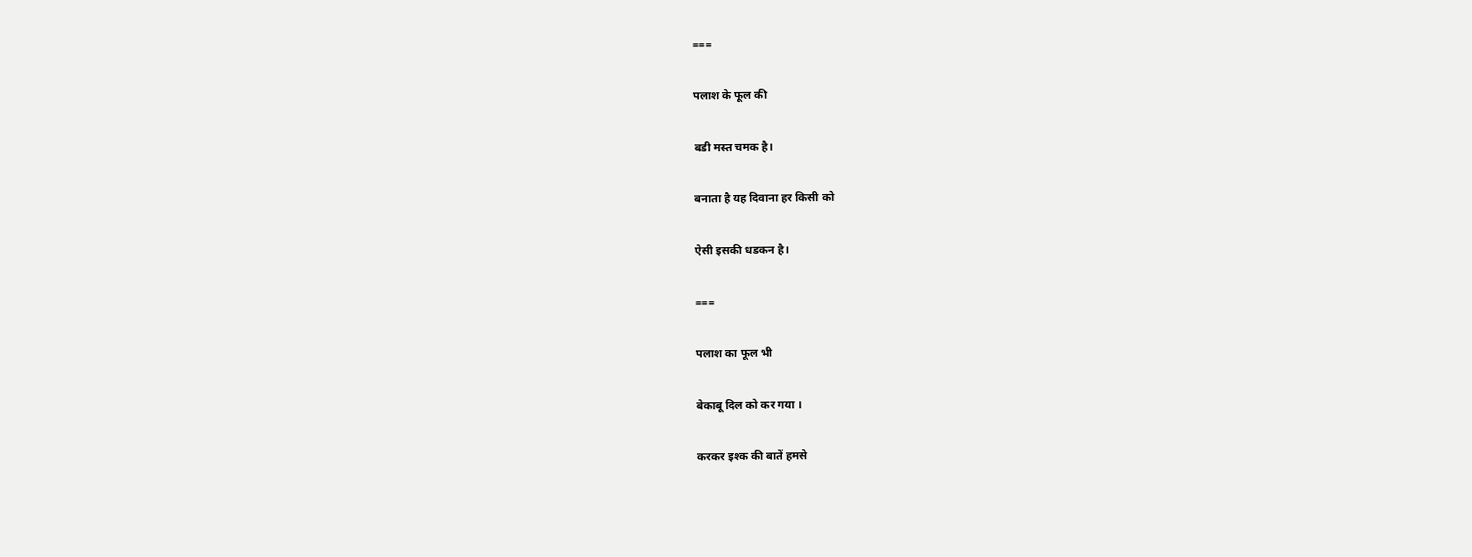===

पलाश के फूल की

बडी मस्त चमक है।

बनाता है यह दिवाना हर किसी को

ऐसी इसकी धडकन है।

===

पलाश का फूल भी

बेकाबू दिल को कर गया ।

करकर इश्क की बातें हमसे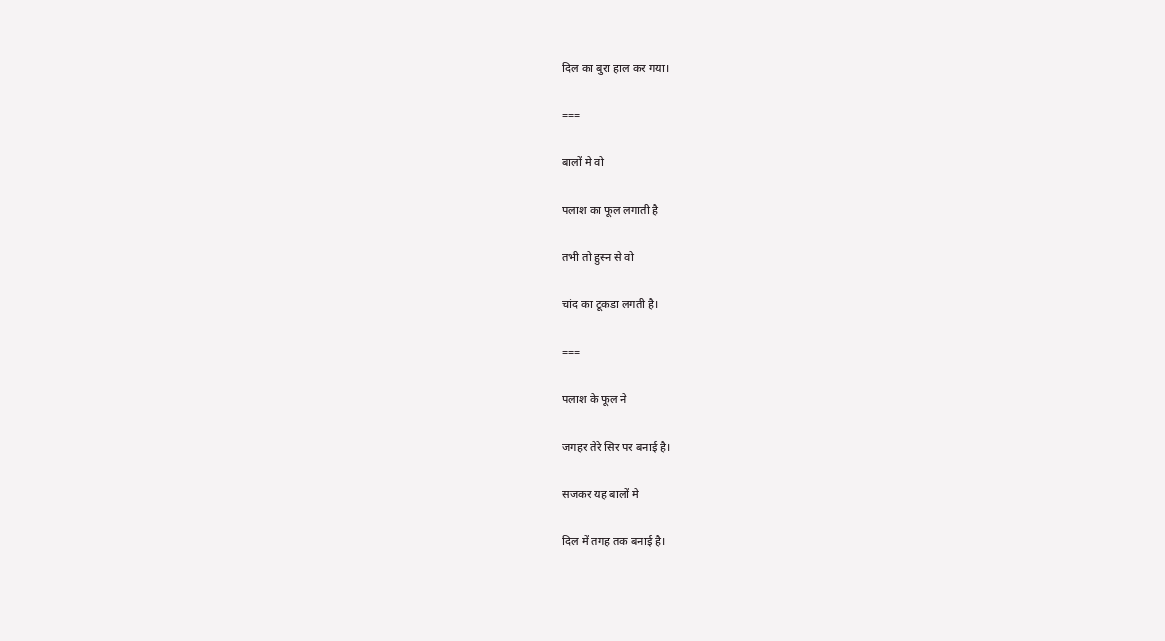दिल का बुरा हाल कर गया।

===

बालों मे वो

पलाश का फूल लगाती है

तभी तो हुस्न से वो

चांद का टूकडा लगती है।

===

पलाश के फूल ने

जगहर तेरे सिर पर बनाई है।

सजकर यह बालों मे

दिल में तगह तक बनाई है।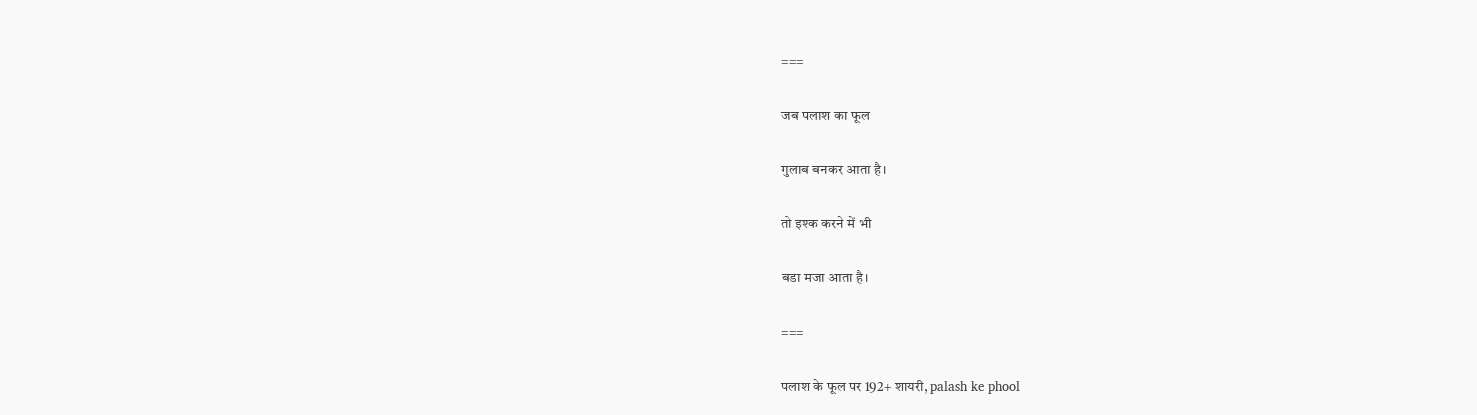===

जब पलाश का फूल

गुलाब बनकर आता है।

तो इश्क करने में भी

बडा मजा आता है।

===

पलाश के फूल पर 192+ शायरी, palash ke phool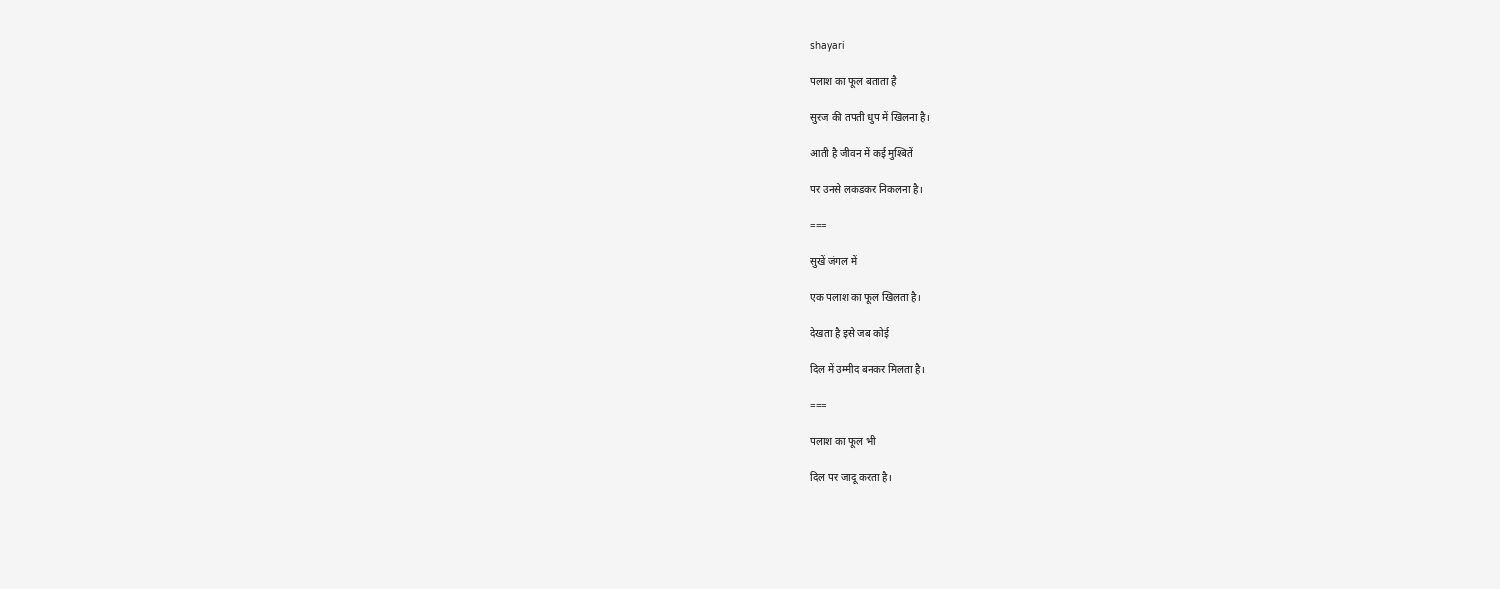shayari

पलाश का फूल बताता है

सुरज की तपती धुप में खिलना है।

आती है जीवन में कई मुश्बितें

पर उनसे लकडकर निकलना है।

===

सुखें जंगल में

एक पलाश का फूल खिलता है।

देखता है इसे जब कोई

दिल में उम्मीद बनकर मिलता है।

===

पलाश का फूल भी

दिल पर जादू करता है।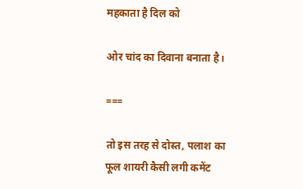महकाता है दिल को

ओर चांद का दिवाना बनाता है।

===

तो इस तरह से दोस्त, पलाश का फूल शायरी कैसी लगी कमेंट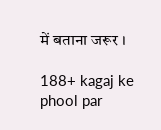में बताना जरूर ।

188+ kagaj ke phool par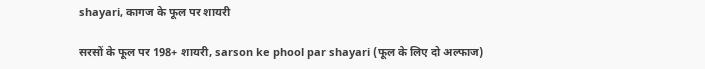shayari, कागज के फूल पर शायरी

सरसों के फूल पर 198+ शायरी, sarson ke phool par shayari (फूल के लिए दो अल्फाज)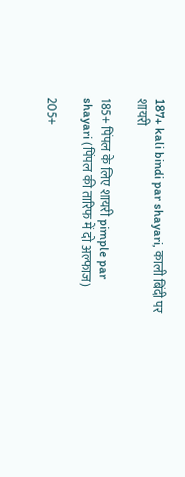187+ kali bindi par shayari, काली बिंदी पर शायरी

185+ पिंपल के लिए शायरी pimple par shayari (पिंपल की तारिफ में दो अल्फाज)

205+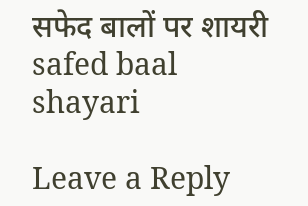सफेद बालों पर शायरी safed baal shayari

Leave a Reply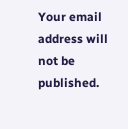Your email address will not be published.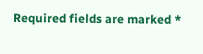Required fields are marked *